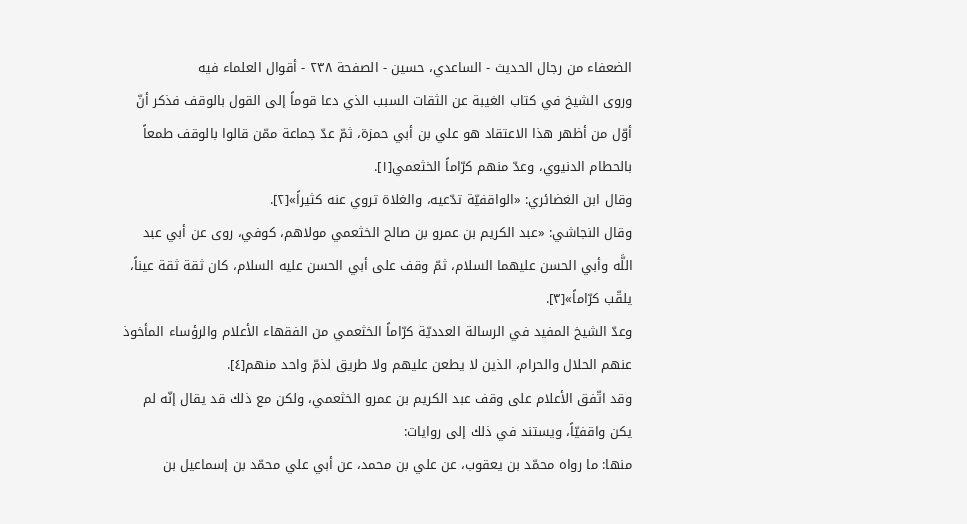الضعفاء من رجال الحديث - الساعدي، حسين - الصفحة ٢٣٨ - أقوال العلماء فيه
وروى الشيخ في كتاب الغيبة عن الثقات السبب الذي دعا قوماً إلى القول بالوقف فذكر أنّ أوّل من أظهر هذا الاعتقاد هو علي بن أبي حمزة، ثمّ عدّ جماعة ممّن قالوا بالوقف طمعاً بالحطام الدنيوي، وعدّ منهم كرّاماً الخثعمي[١].
وقال ابن الغضائري: «الواقفيّة تدّعيه، والغلاة تروي عنه كثيراً»[٢].
وقال النجاشي: «عبد الكريم بن عمرو بن صالح الخثعمي مولاهم، كوفي، روى عن أبي عبد اللَّه وأبي الحسن عليهما السلام، ثمّ وقف على أبي الحسن عليه السلام، كان ثقة ثقة عيناً، يلقّب كرّاماً»[٣].
وعدّ الشيخ المفيد في الرسالة العدديّة كرّاماً الخثعمي من الفقهاء الأعلام والرؤساء المأخوذ عنهم الحلال والحرام، الذين لا يطعن عليهم ولا طريق لذمّ واحد منهم[٤].
وقد اتّفق الأعلام على وقف عبد الكريم بن عمرو الخثعمي، ولكن مع ذلك قد يقال إنّه لم يكن واقفيّاً، ويستند في ذلك إلى روايات:
منها: ما رواه محمّد بن يعقوب، عن علي بن محمد، عن أبي علي محمّد بن إسماعيل بن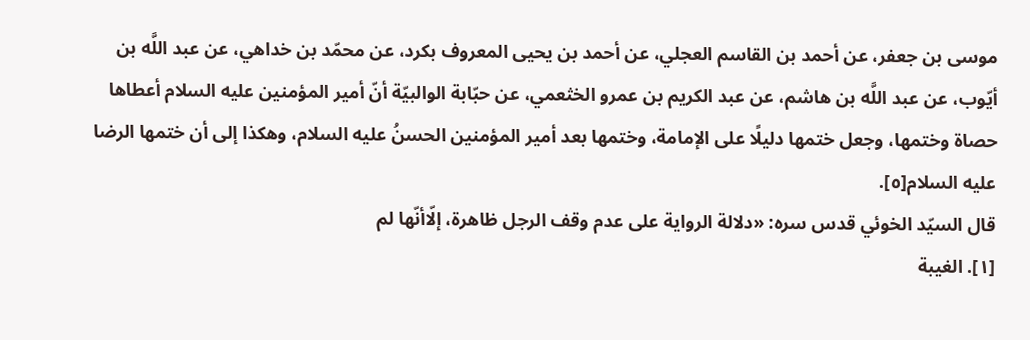موسى بن جعفر، عن أحمد بن القاسم العجلي، عن أحمد بن يحيى المعروف بكرد، عن محمّد بن خداهي، عن عبد اللَّه بن أيّوب، عن عبد اللَّه بن هاشم، عن عبد الكريم بن عمرو الخثعمي، عن حبّابة الوالبيّة أنّ أمير المؤمنين عليه السلام أعطاها حصاة وختمها، وجعل ختمها دليلًا على الإمامة، وختمها بعد أمير المؤمنين الحسنُ عليه السلام، وهكذا إلى أن ختمها الرضا عليه السلام[٥].
قال السيّد الخوئي قدس سره: «دلالة الرواية على عدم وقف الرجل ظاهرة، إلّاأنّها لم
[١]. الغيبة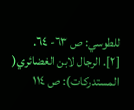للطوسي: ص ٦٣- ٦٤.
[٢]. الرجال لابن الغضائري( المستدركات): ص ١١٤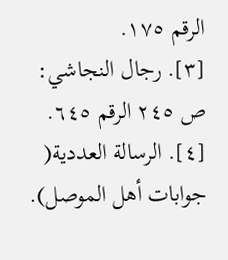الرقم ١٧٥.
[٣]. رجال النجاشي: ص ٢٤٥ الرقم ٦٤٥.
[٤]. الرسالة العددية( جوابات أهل الموصل).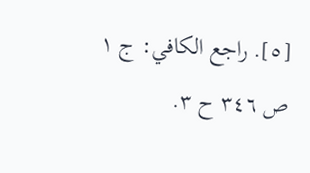[٥]. راجع الكافي: ج ١ ص ٣٤٦ ح ٣.